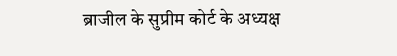ब्राजील के सुप्रीम कोर्ट के अध्यक्ष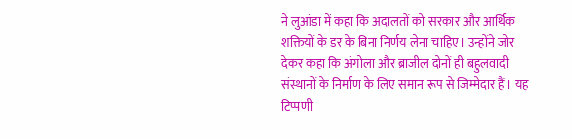ने लुआंडा में कहा कि अदालतों को सरकार और आर्थिक शक्तियों के डर के बिना निर्णय लेना चाहिए। उन्होंने जोर देकर कहा कि अंगोला और ब्राजील दोनों ही बहुलवादी संस्थानों के निर्माण के लिए समान रूप से जिम्मेदार हैं। यह टिप्पणी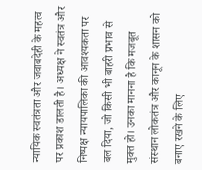न्यायिक स्वतंत्रता और जवाबदेही के महत्व पर प्रकाश डालती है। अध्यक्ष ने स्वतंत्र और निष्पक्ष न्यायपालिका की आवश्यकता पर बल दिया, जो किसी भी बाहरी प्रभाव से मुक्त हो। उनका मानना है कि मजबूत संस्थान लोकतंत्र और कानून के शासन को बनाए रखने के लिए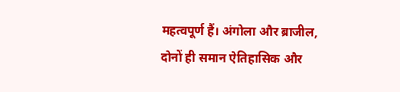महत्वपूर्ण हैं। अंगोला और ब्राजील, दोनों ही समान ऐतिहासिक और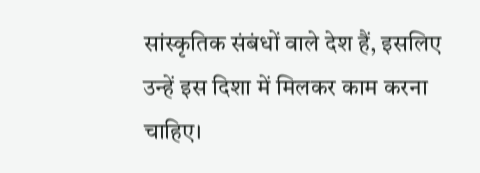सांस्कृतिक संबंधों वाले देश हैं, इसलिए उन्हें इस दिशा में मिलकर काम करना चाहिए।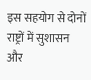इस सहयोग से दोनों राष्ट्रों में सुशासन और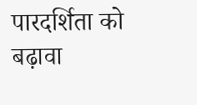पारदर्शिता को बढ़ावा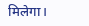मिलेगा।